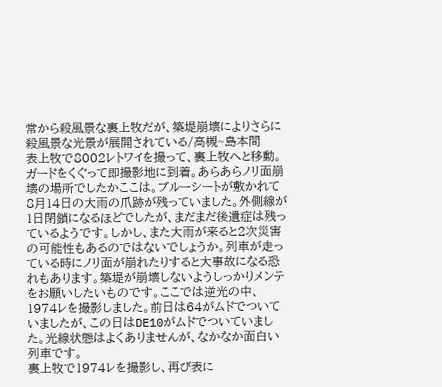常から殺風景な裏上牧だが、築堤崩壊によりさらに殺風景な光景が展開されている/高槻~島本間
表上牧で8002レトワイを撮って、裏上牧へと移動。ガードをくぐって即撮影地に到着。あらあらノリ面崩壊の場所でしたかここは。ブルーシートが敷かれて8月14日の大雨の爪跡が残っていました。外側線が1日閉鎖になるほどでしたが、まだまだ後遺症は残っているようです。しかし、また大雨が来ると2次災害の可能性もあるのではないでしょうか。列車が走っている時にノリ面が崩れたりすると大事故になる恐れもあります。築堤が崩壊しないようしっかりメンテをお願いしたいものです。ここでは逆光の中、1974レを撮影しました。前日は64がムドでついていましたが、この日はDE10がムドでついていました。光線状態はよくありませんが、なかなか面白い列車です。
裏上牧で1974レを撮影し、再び表に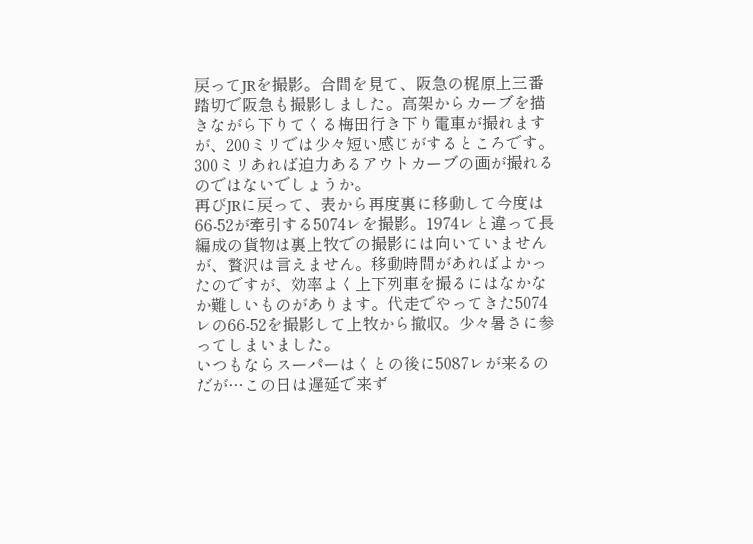戻ってJRを撮影。合間を見て、阪急の梶原上三番踏切で阪急も撮影しました。高架からカーブを描きながら下りてくる梅田行き下り電車が撮れますが、200ミリでは少々短い感じがするところです。300ミリあれば迫力あるアウトカーブの画が撮れるのではないでしょうか。
再びJRに戻って、表から再度裏に移動して今度は66-52が牽引する5074レを撮影。1974レと違って長編成の貨物は裏上牧での撮影には向いていませんが、贅沢は言えません。移動時間があればよかったのですが、効率よく上下列車を撮るにはなかなか難しいものがあります。代走でやってきた5074レの66-52を撮影して上牧から撤収。少々暑さに参ってしまいました。
いつもならスーパーはくとの後に5087レが来るのだが…この日は遅延で来ず